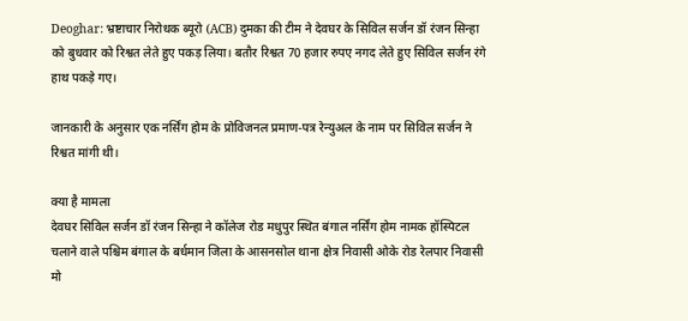Deoghar: भ्रष्टाचार निरोधक ब्यूरो (ACB) दुमका की टीम ने देवघर के सिविल सर्जन डॉ रंजन सिन्हा को बुधवार को रिश्वत लेते हुए पकड़ लिया। बतौर रिश्वत 70 हजार रुपए नगद लेते हुए सिविल सर्जन रंगे हाथ पकड़े गए।

जानकारी के अनुसार एक नर्सिंग होम के प्रोविजनल प्रमाण-पत्र रेन्युअल के नाम पर सिविल सर्जन ने रिश्वत मांगी थी।

क्या है मामला
देवघर सिविल सर्जन डॉ रंजन सिन्हा ने कॉलेज रोड मधुपुर स्थित बंगाल नर्सिंग होम नामक हॉस्पिटल चलाने वाले पश्चिम बंगाल के बर्धमान जिला के आसनसोल थाना क्षेत्र निवासी ओके रोड रेलपार निवासी मो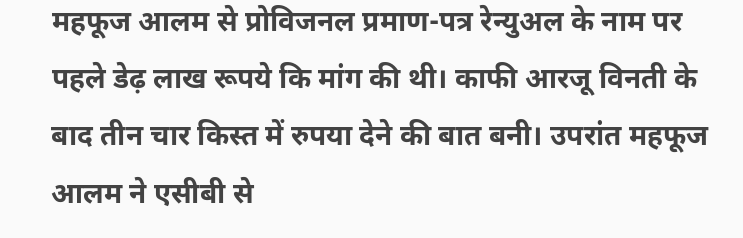महफूज आलम से प्रोविजनल प्रमाण-पत्र रेन्युअल के नाम पर पहले डेढ़ लाख रूपये कि मांग की थी। काफी आरजू विनती के बाद तीन चार किस्त में रुपया देने की बात बनी। उपरांत महफूज आलम ने एसीबी से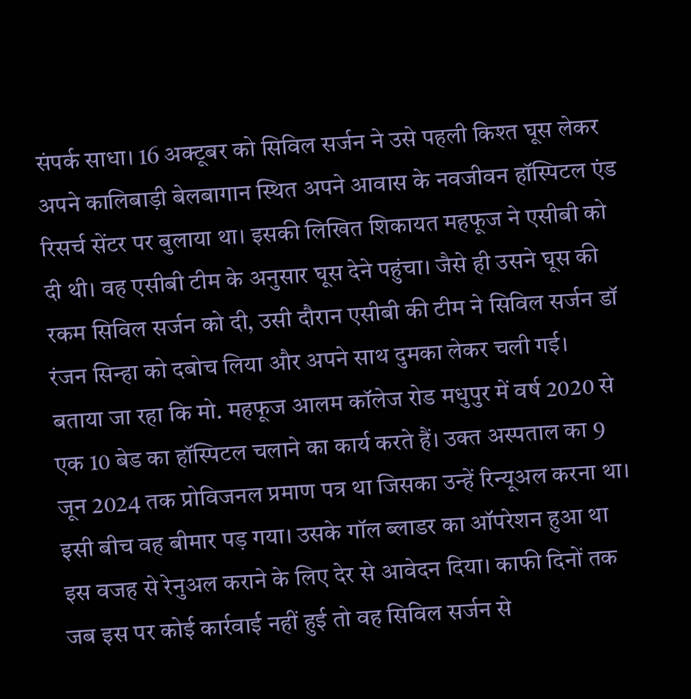संपर्क साधा। 16 अक्टूबर को सिविल सर्जन ने उसे पहली किश्त घूस लेकर अपने कालिबाड़ी बेलबागान स्थित अपने आवास के नवजीवन हॉस्पिटल एंड रिसर्च सेंटर पर बुलाया था। इसकी लिखित शिकायत महफूज ने एसीबी को दी थी। वह एसीबी टीम के अनुसार घूस देने पहुंचा। जैसे ही उसने घूस की रकम सिविल सर्जन को दी, उसी दौरान एसीबी की टीम ने सिविल सर्जन डॉ रंजन सिन्हा को दबोच लिया और अपने साथ दुमका लेकर चली गई।
बताया जा रहा कि मो. महफूज आलम कॉलेज रोड मधुपुर में वर्ष 2020 से एक 10 बेड का हॉस्पिटल चलाने का कार्य करते हैं। उक्त अस्पताल का 9 जून 2024 तक प्रोविजनल प्रमाण पत्र था जिसका उन्हें रिन्यूअल करना था। इसी बीच वह बीमार पड़ गया। उसके गॉल ब्लाडर का ऑपरेशन हुआ था इस वजह से रेनुअल कराने के लिए देर से आवेदन दिया। काफी दिनों तक जब इस पर कोई कार्रवाई नहीं हुई तो वह सिविल सर्जन से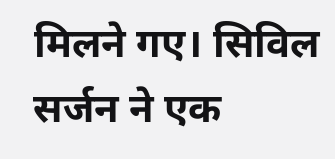मिलने गए। सिविल सर्जन ने एक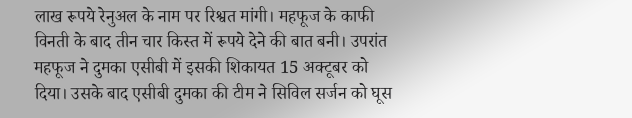लाख रूपये रेनुअल के नाम पर रिश्वत मांगी। महफूज के काफी विनती के बाद तीन चार किस्त में रूपये देने की बात बनी। उपरांत महफूज ने दुमका एसीबी में इसकी शिकायत 15 अक्टूबर को दिया। उसके बाद एसीबी दुमका की टीम ने सिविल सर्जन को घूस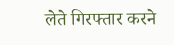लेते गिरफ्तार करने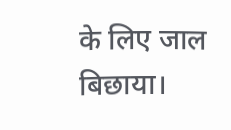के लिए जाल बिछाया।